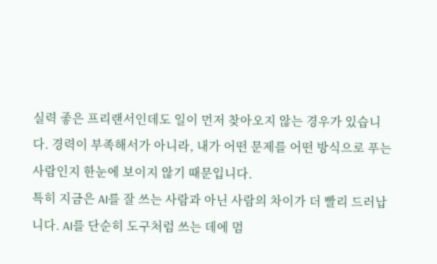실력 좋은 프리랜서인데도 일이 먼저 찾아오지 않는 경우가 있습니다. 경력이 부족해서가 아니라, 내가 어떤 문제를 어떤 방식으로 푸는 사람인지 한눈에 보이지 않기 때문입니다.
특히 지금은 AI를 잘 쓰는 사람과 아닌 사람의 차이가 더 빨리 드러납니다. AI를 단순히 도구처럼 쓰는 데에 멈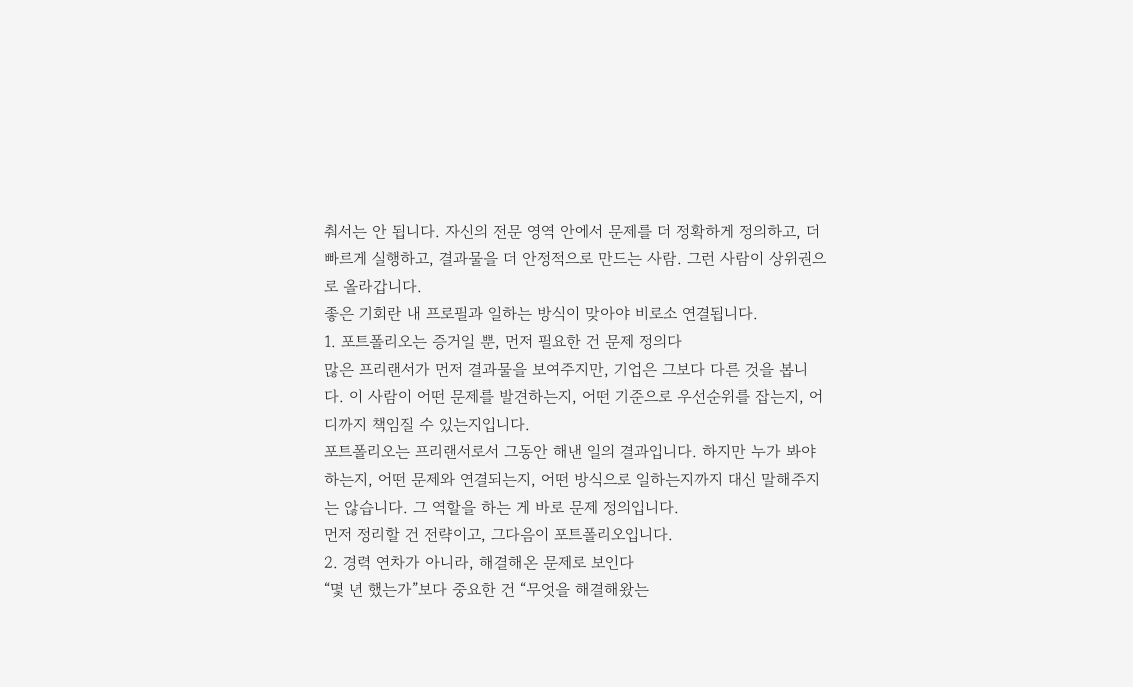춰서는 안 됩니다. 자신의 전문 영역 안에서 문제를 더 정확하게 정의하고, 더 빠르게 실행하고, 결과물을 더 안정적으로 만드는 사람. 그런 사람이 상위권으로 올라갑니다.
좋은 기회란 내 프로필과 일하는 방식이 맞아야 비로소 연결됩니다.
1. 포트폴리오는 증거일 뿐, 먼저 필요한 건 문제 정의다
많은 프리랜서가 먼저 결과물을 보여주지만, 기업은 그보다 다른 것을 봅니다. 이 사람이 어떤 문제를 발견하는지, 어떤 기준으로 우선순위를 잡는지, 어디까지 책임질 수 있는지입니다.
포트폴리오는 프리랜서로서 그동안 해낸 일의 결과입니다. 하지만 누가 봐야 하는지, 어떤 문제와 연결되는지, 어떤 방식으로 일하는지까지 대신 말해주지는 않습니다. 그 역할을 하는 게 바로 문제 정의입니다.
먼저 정리할 건 전략이고, 그다음이 포트폴리오입니다.
2. 경력 연차가 아니라, 해결해온 문제로 보인다
“몇 년 했는가”보다 중요한 건 “무엇을 해결해왔는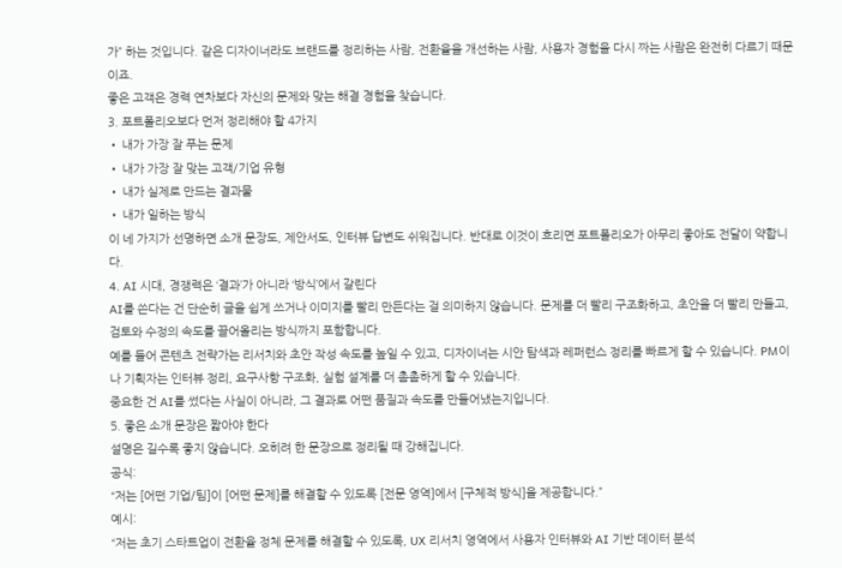가” 하는 것입니다. 같은 디자이너라도 브랜드를 정리하는 사람, 전환율을 개선하는 사람, 사용자 경험을 다시 짜는 사람은 완전히 다르기 때문이죠.
좋은 고객은 경력 연차보다 자신의 문제와 맞는 해결 경험을 찾습니다.
3. 포트폴리오보다 먼저 정리해야 할 4가지
• 내가 가장 잘 푸는 문제
• 내가 가장 잘 맞는 고객/기업 유형
• 내가 실제로 만드는 결과물
• 내가 일하는 방식
이 네 가지가 선명하면 소개 문장도, 제안서도, 인터뷰 답변도 쉬워집니다. 반대로 이것이 흐리면 포트폴리오가 아무리 좋아도 전달이 약합니다.
4. AI 시대, 경쟁력은 ‘결과’가 아니라 ‘방식’에서 갈린다
AI를 쓴다는 건 단순히 글을 쉽게 쓰거나 이미지를 빨리 만든다는 걸 의미하지 않습니다. 문제를 더 빨리 구조화하고, 초안을 더 빨리 만들고, 검토와 수정의 속도를 끌어올리는 방식까지 포함합니다.
예를 들어 콘텐츠 전략가는 리서치와 초안 작성 속도를 높일 수 있고, 디자이너는 시안 탐색과 레퍼런스 정리를 빠르게 할 수 있습니다. PM이나 기획자는 인터뷰 정리, 요구사항 구조화, 실험 설계를 더 촘촘하게 할 수 있습니다.
중요한 건 AI를 썼다는 사실이 아니라, 그 결과로 어떤 품질과 속도를 만들어냈는지입니다.
5. 좋은 소개 문장은 짧아야 한다
설명은 길수록 좋지 않습니다. 오히려 한 문장으로 정리될 때 강해집니다.
공식:
“저는 [어떤 기업/팀]이 [어떤 문제]를 해결할 수 있도록 [전문 영역]에서 [구체적 방식]을 제공합니다.”
예시:
“저는 초기 스타트업이 전환율 정체 문제를 해결할 수 있도록, UX 리서치 영역에서 사용자 인터뷰와 AI 기반 데이터 분석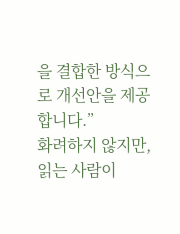을 결합한 방식으로 개선안을 제공합니다.”
화려하지 않지만, 읽는 사람이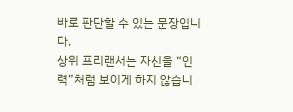바로 판단할 수 있는 문장입니다.
상위 프리랜서는 자신을 “인력”처럼 보이게 하지 않습니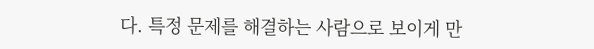다. 특정 문제를 해결하는 사람으로 보이게 만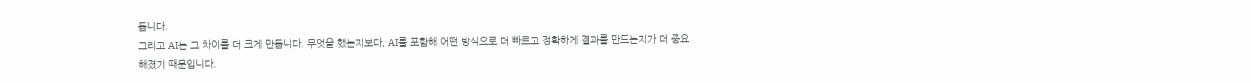듭니다.
그리고 AI는 그 차이를 더 크게 만듭니다. 무엇을 했는지보다, AI를 포함해 어떤 방식으로 더 빠르고 정확하게 결과를 만드는지가 더 중요해졌기 때문입니다.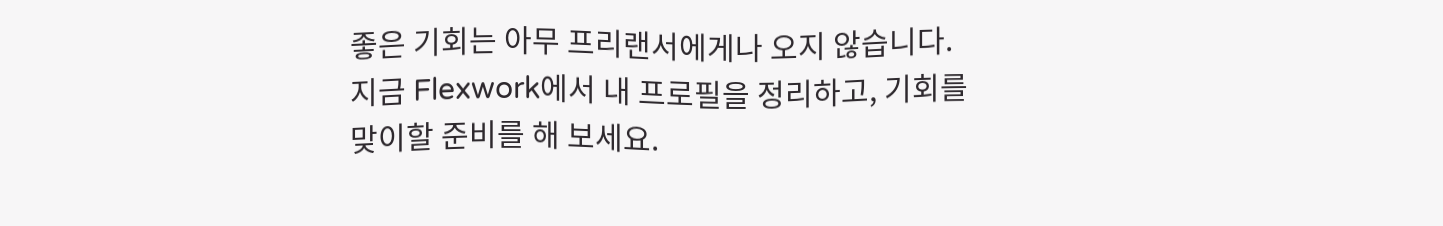좋은 기회는 아무 프리랜서에게나 오지 않습니다.
지금 Flexwork에서 내 프로필을 정리하고, 기회를 맞이할 준비를 해 보세요.